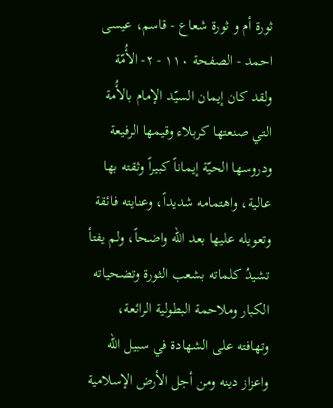ثورة أم و ثورة شعاع - قاسم، عيسى احمد - الصفحة ١١٠ - ٢- الأُمّة
ولقد كان إيمان السيّد الإمام بالأُمة التي صنعتها كربلاء وقيمها الرفيعة ودروسها الحيّة إيماناً كبيراً وثقته بها عالية، واهتمامه شديداً، وعنايته فائقة وتعويله عليها بعد الله واضحاً، ولم يفتأ تشيدُ كلماته بشعب الثورة وتضحياته الكبار وملاحمة البطولية الرائعة، وتهافته على الشهادة في سبيل الله واعزاز دينه ومن أجل الأرض الإسلامية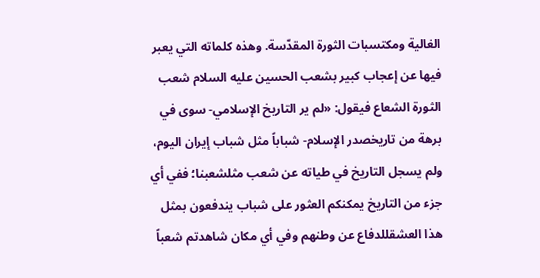الغالية ومكتسبات الثورة المقدّسة. وهذه كلماته التي يعبر فيها عن إعجاب كبير بشعب الحسين عليه السلام شعب الثورة الشعاع فيقول: «لم ير التاريخ الإسلامي- سوى في برهة من تاريخصدر الإسلام- شباباً مثل شباب إيران اليوم، ولم يسجل التاريخ في طياته عن شعب مثلشعبنا؛ ففي أي جزء من التاريخ يمكنكم العثور على شباب يندفعون بمثل هذا العشقللدفاع عن وطنهم وفي أي مكان شاهدتم شعباً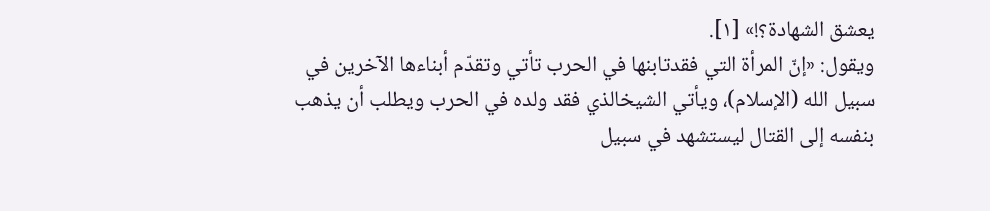يعشق الشهادة؟!» [١].
ويقول: «إنّ المرأة التي فقدتابنها في الحرب تأتي وتقدّم أبناءها الآخرين في سبيل الله (الإسلام)، ويأتي الشيخالذي فقد ولده في الحرب ويطلب أن يذهب بنفسه إلى القتال ليستشهد في سبيل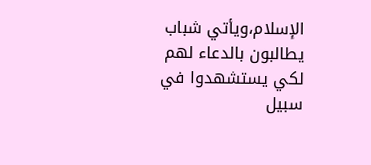الإسلام،ويأتي شباب يطالبون بالدعاء لهم لكي يستشهدوا في سبيل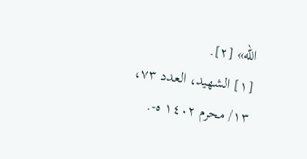الله» [٢].
[١] الشهيد، العدد ٧٣، ١٣/ محرم ١٤٠٢ ه-.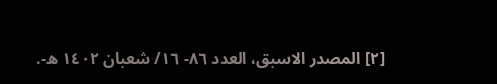[٢] المصدر الاسبق، العدد ٨٦- ١٦/ شعبان ١٤٠٢ ه-.